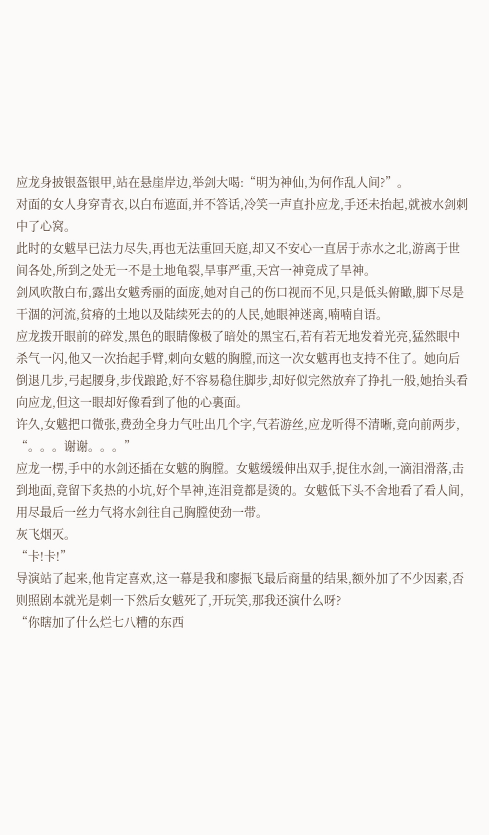应龙身披银盔银甲,站在悬崖岸边,举剑大喝:“明为神仙,为何作乱人间?”。
对面的女人身穿青衣,以白布遮面,并不答话,冷笑一声直扑应龙,手还未抬起,就被水剑刺中了心窝。
此时的女魃早已法力尽失,再也无法重回天庭,却又不安心一直居于赤水之北,游离于世间各处,所到之处无一不是土地龟裂,旱事严重,天宫一神竟成了旱神。
剑风吹散白布,露出女魃秀丽的面庞,她对自己的伤口视而不见,只是低头俯瞰,脚下尽是干涸的河流,贫瘠的土地以及陆续死去的的人民,她眼神迷离,喃喃自语。
应龙拨开眼前的碎发,黑色的眼睛像极了暗处的黑宝石,若有若无地发着光亮,猛然眼中杀气一闪,他又一次抬起手臂,刺向女魃的胸膛,而这一次女魃再也支持不住了。她向后倒退几步,弓起腰身,步伐踉跄,好不容易稳住脚步,却好似完然放弃了挣扎一般,她抬头看向应龙,但这一眼却好像看到了他的心裏面。
许久,女魃把口微张,费劲全身力气吐出几个字,气若游丝,应龙听得不清晰,竟向前两步,
“。。。谢谢。。。”
应龙一楞,手中的水剑还插在女魃的胸膛。女魃缓缓伸出双手,捉住水剑,一滴泪滑落,击到地面,竟留下炙热的小坑,好个旱神,连泪竟都是烫的。女魃低下头不舍地看了看人间,用尽最后一丝力气将水剑往自己胸膛使劲一带。
灰飞烟灭。
“卡!卡!”
导演站了起来,他肯定喜欢,这一幕是我和廖振飞最后商量的结果,额外加了不少因素,否则照剧本就光是刺一下然后女魃死了,开玩笑,那我还演什么呀?
“你瞎加了什么烂七八糟的东西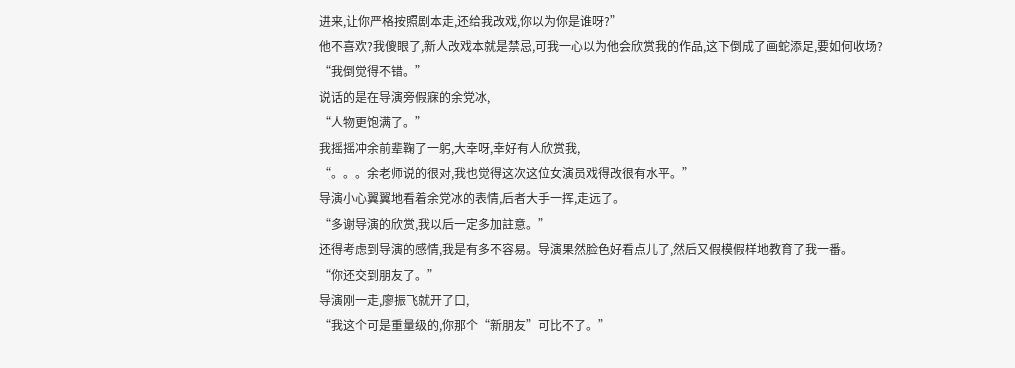进来,让你严格按照剧本走,还给我改戏,你以为你是谁呀?”
他不喜欢?我傻眼了,新人改戏本就是禁忌,可我一心以为他会欣赏我的作品,这下倒成了画蛇添足,要如何收场?
“我倒觉得不错。”
说话的是在导演旁假寐的余党冰,
“人物更饱满了。”
我摇摇冲余前辈鞠了一躬,大幸呀,幸好有人欣赏我,
“。。。余老师说的很对,我也觉得这次这位女演员戏得改很有水平。”
导演小心翼翼地看着余党冰的表情,后者大手一挥,走远了。
“多谢导演的欣赏,我以后一定多加註意。”
还得考虑到导演的感情,我是有多不容易。导演果然脸色好看点儿了,然后又假模假样地教育了我一番。
“你还交到朋友了。”
导演刚一走,廖振飞就开了口,
“我这个可是重量级的,你那个“新朋友”可比不了。”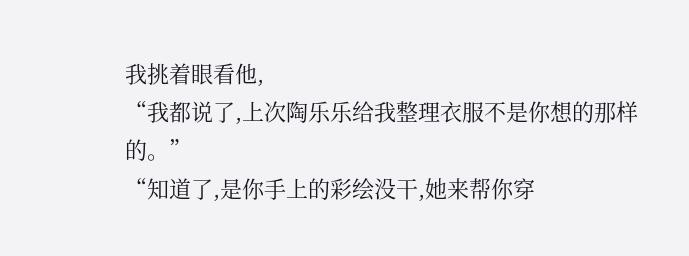我挑着眼看他,
“我都说了,上次陶乐乐给我整理衣服不是你想的那样的。”
“知道了,是你手上的彩绘没干,她来帮你穿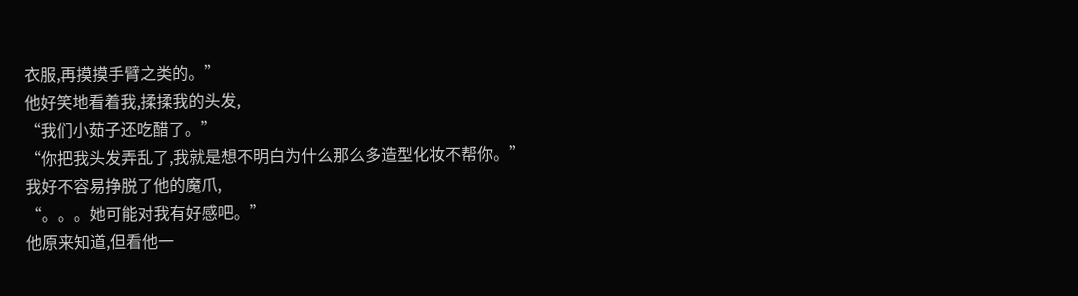衣服,再摸摸手臂之类的。”
他好笑地看着我,揉揉我的头发,
“我们小茹子还吃醋了。”
“你把我头发弄乱了,我就是想不明白为什么那么多造型化妆不帮你。”
我好不容易挣脱了他的魔爪,
“。。。她可能对我有好感吧。”
他原来知道,但看他一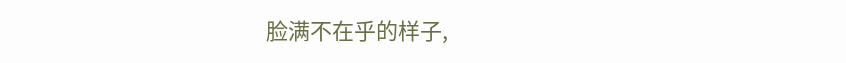脸满不在乎的样子,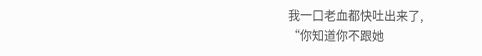我一口老血都快吐出来了,
“你知道你不跟她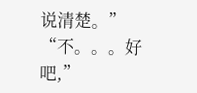说清楚。”
“不。。。好吧,”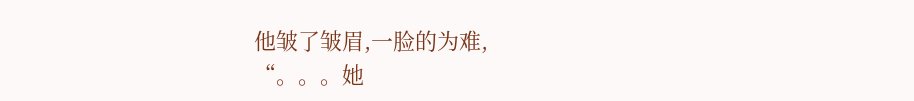他皱了皱眉,一脸的为难,
“。。。她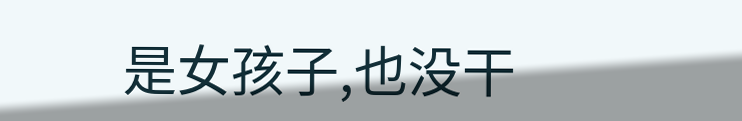是女孩子,也没干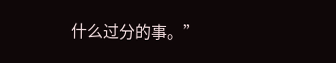什么过分的事。”